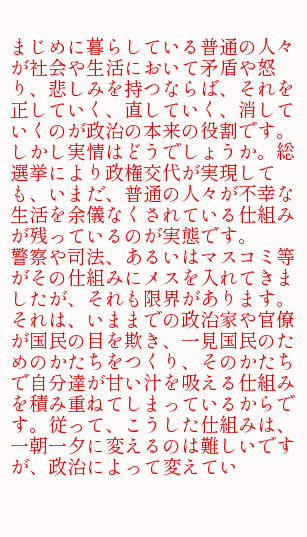まじめに暮らしている普通の人々が社会や生活において矛盾や怒り、悲しみを持つならば、それを正していく、直していく、消していくのが政治の本来の役割です。
しかし実情はどうでしょうか。総選挙により政権交代が実現しても、いまだ、普通の人々が不幸な生活を余儀なくされている仕組みが残っているのが実態です。
警察や司法、あるいはマスコミ等がその仕組みにメスを入れてきましたが、それも限界があります。それは、いままでの政治家や官僚が国民の目を欺き、一見国民のためのかたちをつくり、そのかたちで自分達が甘い汁を吸える仕組みを積み重ねてしまっているからです。従って、こうした仕組みは、一朝一夕に変えるのは難しいですが、政治によって変えてい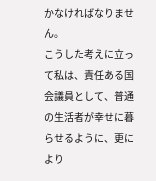かなければなりません。
こうした考えに立って私は、責任ある国会議員として、普通の生活者が幸せに暮らせるように、更により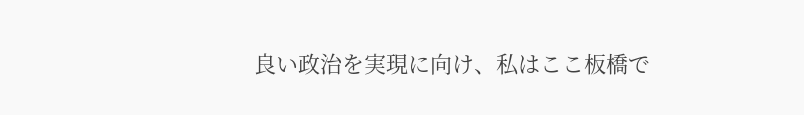良い政治を実現に向け、私はここ板橋で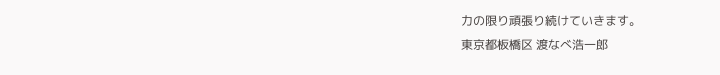力の限り頑張り続けていきます。
東京都板橋区 渡なべ浩一郎